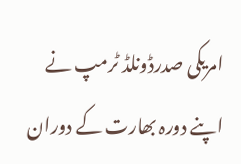امریکی صدرڈونلڈ ٹرمپ نے اپنے دورہ بھارت کے دوران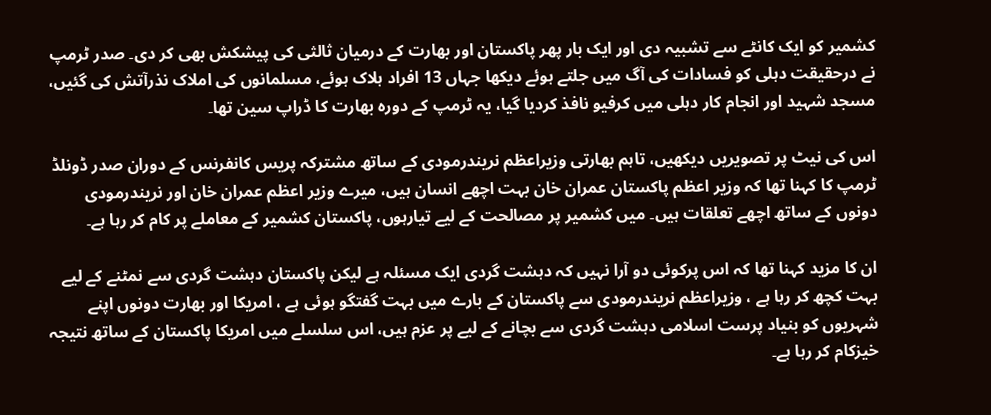کشمیر کو ایک کانٹے سے تشبیہ دی اور ایک بار پھر پاکستان اور بھارت کے درمیان ثالثی کی پیشکش بھی کر دی۔ صدر ٹرمپ نے درحقیقت دہلی کو فسادات کی آگ میں جلتے ہوئے دیکھا جہاں 13 افراد ہلاک ہوئے، مسلمانوں کی املاک نذرآتش کی گئیں، مسجد شہید اور انجام کار دہلی میں کرفیو نافذ کردیا گیا، یہ ٹرمپ کے دورہ بھارت کا ڈراپ سین تھا۔

اس کی نیٹ پر تصویریں دیکھیں، تاہم بھارتی وزیراعظم نریندرمودی کے ساتھ مشترکہ پریس کانفرنس کے دوران صدر ڈونلڈ ٹرمپ کا کہنا تھا کہ وزیر اعظم پاکستان عمران خان بہت اچھے انسان ہیں، میرے وزیر اعظم عمران خان اور نریندرمودی دونوں کے ساتھ اچھے تعلقات ہیں۔ میں کشمیر پر مصالحت کے لیے تیارہوں، پاکستان کشمیر کے معاملے پر کام کر رہا ہے۔

ان کا مزید کہنا تھا کہ اس پرکوئی دو آرا نہیں کہ دہشت گردی ایک مسئلہ ہے لیکن پاکستان دہشت گردی سے نمٹنے کے لیے بہت کچھ کر رہا ہے ، وزیراعظم نریندرمودی سے پاکستان کے بارے میں بہت گفتگو ہوئی ہے ، امریکا اور بھارت دونوں اپنے شہریوں کو بنیاد پرست اسلامی دہشت گردی سے بچانے کے لیے پر عزم ہیں، اس سلسلے میں امریکا پاکستان کے ساتھ نتیجہ خیزکام کر رہا ہے۔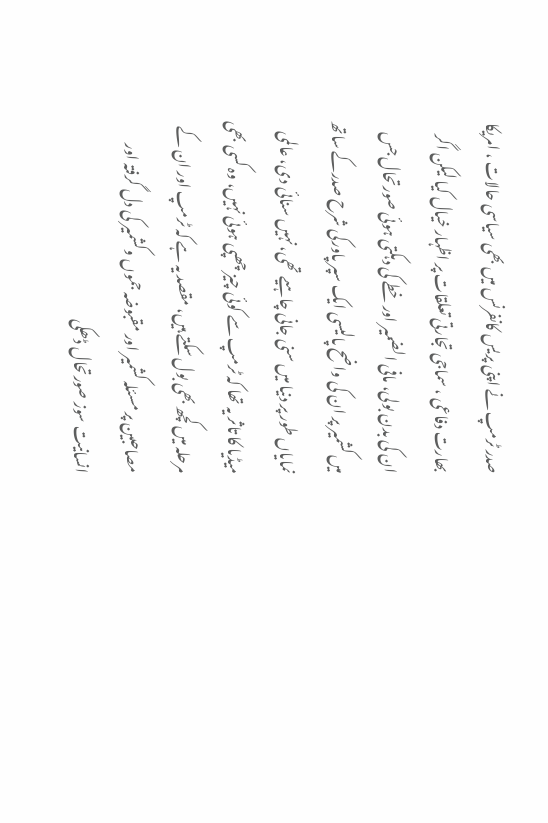صدر ٹرمپ نے اپنی پریس کانفرنس میں بھی سیاسی حالات ، امریکا بھارت دفاعی ، سماجی تجارتی تعلقات پر اظہار خیال کیا لیکن اگر ان کی بدن بولی، مافی الضمیر اور خطے کی دہکتی ہوئی صورتحال جس میں کشمیر پر ان کی واضح پالیسی ایک سپر پاورکی شرح صدرکے ساتھ نمایاں طور پر دنیا میں سنی جانی چاہیے تھی، نہیں سنائی دی، عالمی میڈیا کا تاثر یہ تھا کہ ٹرمپ سے کوئی چیز چھپی ہوئی نہیں، وہ کسی بھی مرحلہ میں کچھ بھی بول سکتے ہیں، مقصد یہ ہے کہ ٹرمپ اور ان کے مصاحبین پر مسئلہ کشمیر اور مقبوضہ جموں وکشمیر کی دل گرفتہ اور انسانیت سوز صورتحال ڈھکی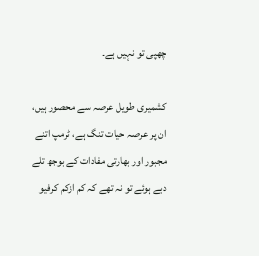چھپی تو نہیں ہے۔

کشمیری طویل عرصہ سے محصور ہیں، ان پر عرصہ حیات تنگ ہے، ٹرمپ اتنے مجبور اور بھارتی مفادات کے بوجھ تلے دبے ہوئے تو نہ تھے کہ کم ازکم کرفیو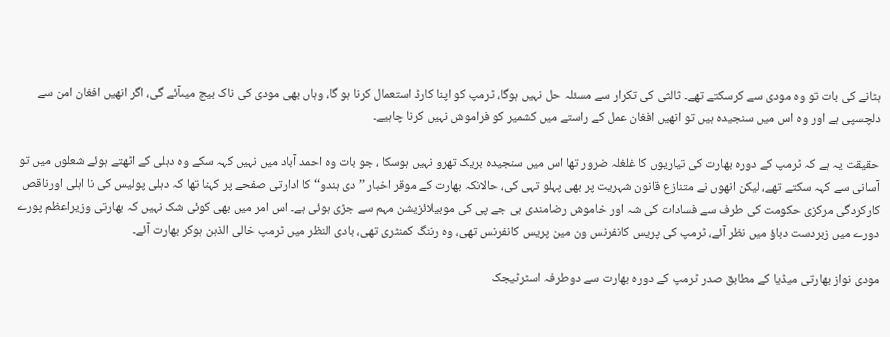ہٹانے کی بات تو وہ مودی سے کرسکتے تھے۔ ثالثی کی تکرار سے مسئلہ حل نہیں ہوگا، ٹرمپ کو اپنا کارڈ استعمال کرنا ہو گا، وہاں بھی مودی کی ناک بیچ میںآئے گی، اگر انھیں افغان امن سے دلچسپی ہے اور وہ اس میں سنجیدہ ہیں تو انھیں افغان عمل کے راستے میں کشمیر کو فراموش نہیں کرنا چاہیے۔

حقیقت یہ ہے کہ ٹرمپ کے دورہ بھارت کی تیاریوں کا غلغلہ ضرور تھا اس میں سنجیدہ بریک تھرو نہیں ہوسکا ، جو بات وہ احمد آباد میں نہیں کہہ سکے وہ دہلی کے اٹھتے ہوئے شعلوں میں تو آسانی سے کہہ سکتے تھے، لیکن انھوں نے متنازع قانون شہریت پر بھی پہلو تہی کی، حالانکہ بھارت کے موقر اخبار ’’دی ہندو‘‘ کا ادارتی صفحے پر کہنا تھا کہ دہلی پولیس کی نا اہلی اورناقص کارکردگی مرکزی حکومت کی طرف سے فسادات کی شہ اور خاموش رضامندی بی جے پی کی موبیلائزیشن مہم سے جڑی ہوئی ہے۔ اس امر میں بھی کوئی شک نہیں کہ بھارتی وزیراعظم پورے دورے میں زبردست دباؤ میں نظر آئے، ٹرمپ کی پریس کانفرنس ون مین پریس کانفرنس تھی، وہ رننگ کمنٹری تھی، بادی النظر میں ٹرمپ خالی الذہن ہوکر بھارت آئے۔

مودی نواز بھارتی میڈیا کے مطابق صدر ٹرمپ کے دورہ بھارت سے دوطرفہ اسٹرٹیجک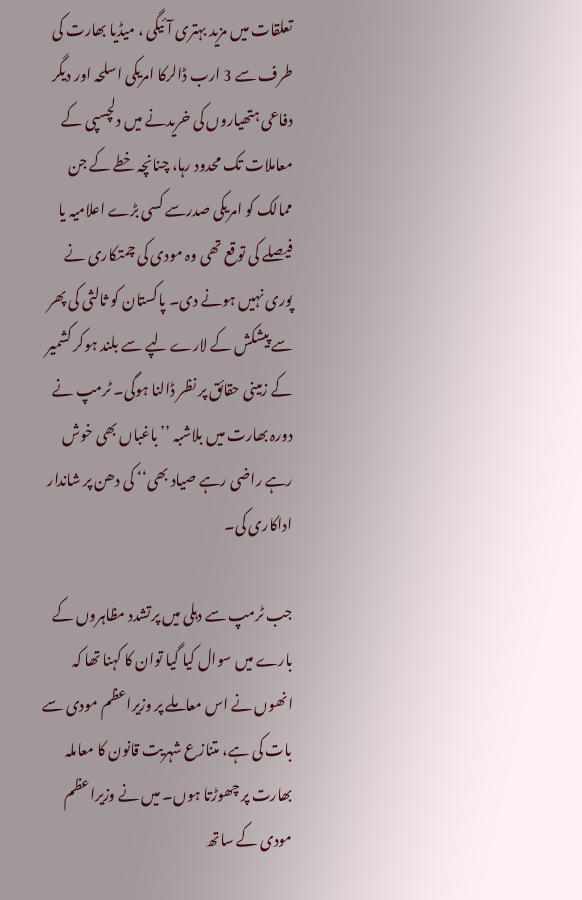تعلقات میں مزید بہتری آئیگی ، میڈیا بھارت کی طرف سے 3 ارب ڈالرکا امریکی اسلحہ اور دیگر دفاعی ہتھیاروں کی خریدنے میں دلچسپی کے معاملات تک محدود رہا، چنانچہ خطے کے جن ممالک کو امریکی صدرسے کسی بڑے اعلامیہ یا فیصلے کی توقع تھی وہ مودی کی چمتکاری نے پوری نہیں ہونے دی۔ پاکستان کو ثالثی کی پھر سے پیشکش کے لارے لپے سے بلند ہوکر کشمیر کے زمینی حقائق پر نظر ڈالنا ہوگی۔ ٹرمپ نے دورہ بھارت میں بلاشبہ ’’باغباں بھی خوش رہے راضی رہے صیاد بھی‘‘ کی دھن پر شاندار اداکاری کی۔

جب ٹرمپ سے دہلی میں پرتشدد مظاہروں کے بارے میں سوال کیا گیا توان کا کہنا تھا کہ انھوں نے اس معاملے پر وزیراعظم مودی سے بات کی ہے، متنازع شہریت قانون کا معاملہ بھارت پر چھوڑتا ہوں۔ میں نے وزیراعظم مودی کے ساتھ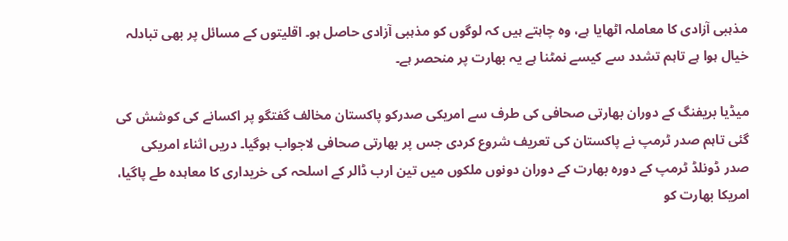مذہبی آزادی کا معاملہ اٹھایا ہے، وہ چاہتے ہیں کہ لوگوں کو مذہبی آزادی حاصل ہو۔ اقلیتوں کے مسائل پر بھی تبادلہ خیال ہوا ہے تاہم تشدد سے کیسے نمٹنا ہے یہ بھارت پر منحصر ہے۔

میڈیا بریفنگ کے دوران بھارتی صحافی کی طرف سے امریکی صدرکو پاکستان مخالف گفتگو پر اکسانے کی کوشش کی گئی تاہم صدر ٹرمپ نے پاکستان کی تعریف شروع کردی جس پر بھارتی صحافی لاجواب ہوگیا۔ دریں اثناء امریکی صدر ڈونلڈ ٹرمپ کے دورہ بھارت کے دوران دونوں ملکوں میں تین ارب ڈالر کے اسلحہ کی خریداری کا معاہدہ طے پاگیا، امریکا بھارت کو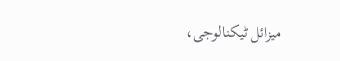میزائل ٹیکنالوجی،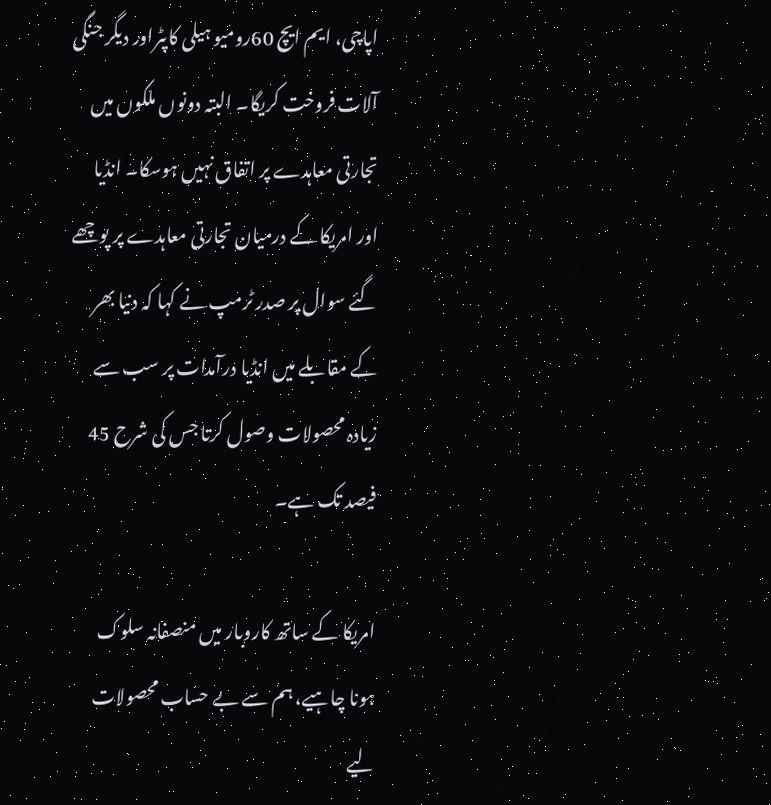اپاچی، ایم ایچ 60رومیو ہیلی کاپٹراور دیگر جنگی آلات فروخت کریگا۔ البتہ دونوں ملکوں میں تجارتی معاہدے پر اتفاق نہیں ہوسکا۔ انڈیا اور امریکا کے درمیان تجارتی معاہدے پر پوچھے گئے سوال پر صدر ٹرمپ نے کہا کہ دنیا بھر کے مقابلے میں انڈیا درآمدات پر سب سے زیادہ محصولات وصول کرتا جس کی شرح 45 فیصد تک ہے۔

امریکا کے ساتھ کاروبار میں منصفانہ سلوک ہونا چاہیے، ہم سے بے حساب محصولات لیے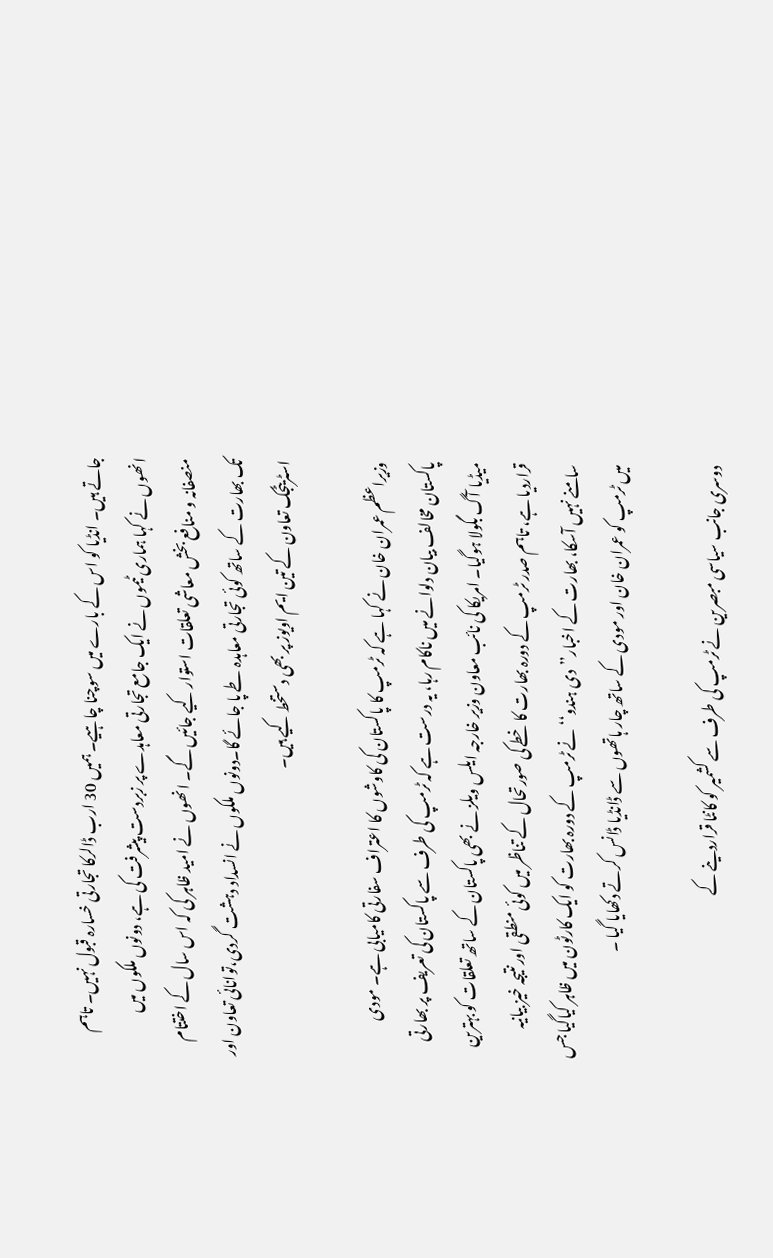جاتے ہیں۔ انڈیا کو اس کے بارے میں سوچنا چاہیے۔ ہمیں 30 ارب ڈالرکا تجارتی خسارہ قبول نہیں۔ تاہم انھوں نے کہا ہماری ٹیموں نے ایک جامع تجارتی معاہدے پر زبردست پیشرفت کی ہے، دونوں ملکوں میں منصفانہ و منافع بخش معاشی تعلقات استوار کیے جائیں گے۔ انھوں نے امید ظاہر کی کہ اس سال کے اختتام تک بھارت کے ساتھ کوئی تجارتی معاہدہ طے پا جائے گا۔دونوں ملکوں نے انسداد دہشت گردی،توانائی تعاون اور اسٹریٹجک تعاون کے تین ایم اویوز پر بھی دستخط کیے ہیں۔

وزیراعظم عمران خان نے کہا ہے کہ ٹرمپ کا پاکستان کی کاوشوں کا اعتراف سفارتی کامیابی ہے۔ مودی پاکستان مخالف بیان دلوانے میں ناکام رہا، یہ درست ہے کہ ٹرمپ کی طرف سے پاکستان کی تعریف پر بھارتی میڈیا آگ بگولا ہوگیا۔ امریکا کی نائب معاون وزیر خارجہ ایلس ویلز نے بھی پاکستان کے ساتھ تعلقات کو بہترین قراردیا ہے، تاہم صدر ٹرمپ کے دورہ بھارت کا خطے کی صورتحال کے تناظر میں کوئی منطقی اور نتیجہ خیز بیانیہ سامنے نہیں آسکا، بھارت کے اخبار’’دی ہندو‘‘ نے ٹرمپ کے دورہ بھارت کو ایک کارٹون میں ظاہر کیاگیا جس میں ٹرمپ کو عمران خان اور مودی کے ساتھ چار ہاتھوں سے ڈانڈیا ڈانس کرتے دکھایا گیا ۔

دوسری جانب سیاسی مبصرین نے ٹرمپ کی طرف سے کشمیر کو کانٹا قراردینے کے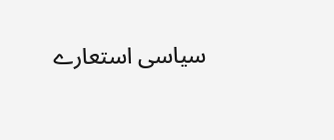سیاسی استعارے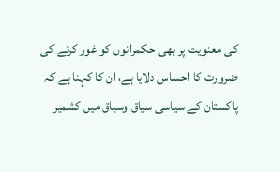کی معنویت پر بھی حکمرانوں کو غور کرنے کی ضرورت کا احساس دلایا ہے، ان کا کہنا ہے کہ پاکستان کے سیاسی سیاق وسباق میں کشمیر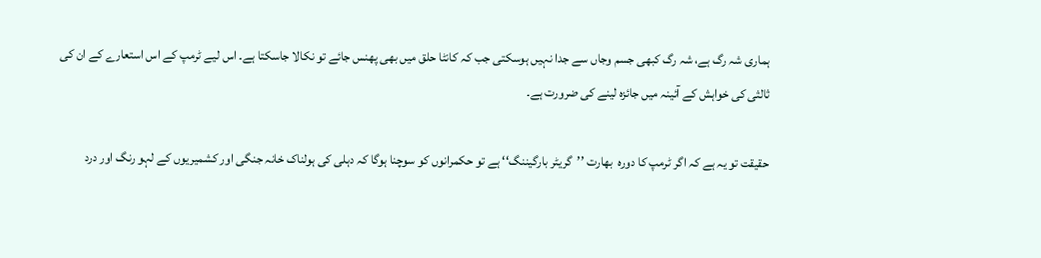ہماری شہ رگ ہے، شہ رگ کبھی جسم وجاں سے جدا نہیں ہوسکتی جب کہ کانٹا حلق میں بھی پھنس جائے تو نکالا جاسکتا ہے۔ اس لیے ٹرمپ کے اس استعارے کے ان کی ثالثی کی خواہش کے آئینہ میں جائزہ لینے کی ضرورت ہے۔

حقیقت تو یہ ہے کہ اگر ٹرمپ کا دورہ  بھارت ’’گریٹر بارگیننگ‘‘ ہے تو حکمرانوں کو سوچنا ہوگا کہ دہلی کی ہولناک خانہ جنگی اور کشمیریوں کے لہو رنگ اور درد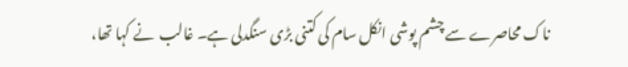ناک محاصرے سے چشم پوشی انکل سام کی کتنی بڑی سنگدلی ہے۔ غالب  نے کہا تھا،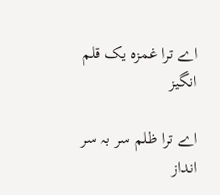اے ترا غمزہ یک قلم انگیز

اے ترا ظلم سر بہ سر انداز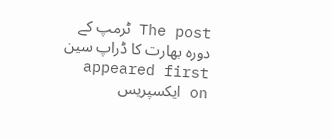The post ٹرمپ کے دورہ بھارت کا ڈراپ سین appeared first on ایکسپریس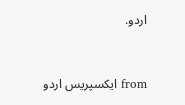اردو.



from ایکسپریس اردو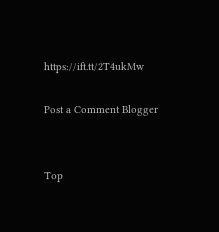https://ift.tt/2T4ukMw

Post a Comment Blogger


Top